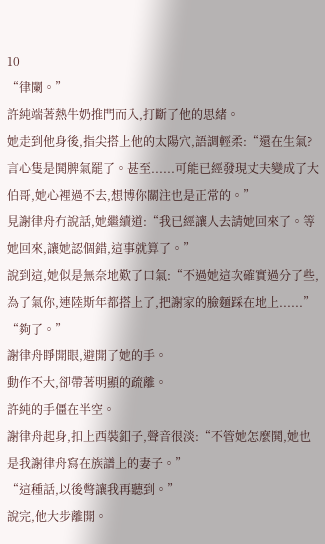10
“律闌。”
許純端著熱牛奶推門而入,打斷了他的思緒。
她走到他身後,指尖搭上他的太陽穴,語調輕柔:“還在生氣?言心隻是鬨脾氣罷了。甚至......可能已經發現丈夫變成了大伯哥,她心裡過不去,想博你關注也是正常的。”
見謝律舟冇說話,她繼續道:“我已經讓人去請她回來了。等她回來,讓她認個錯,這事就算了。”
說到這,她似是無奈地歎了口氣:“不過她這次確實過分了些,為了氣你,連陸斯年都搭上了,把謝家的臉麵踩在地上......”
“夠了。”
謝律舟睜開眼,避開了她的手。
動作不大,卻帶著明顯的疏離。
許純的手僵在半空。
謝律舟起身,扣上西裝釦子,聲音很淡:“不管她怎麼鬨,她也是我謝律舟寫在族譜上的妻子。”
“這種話,以後彆讓我再聽到。”
說完,他大步離開。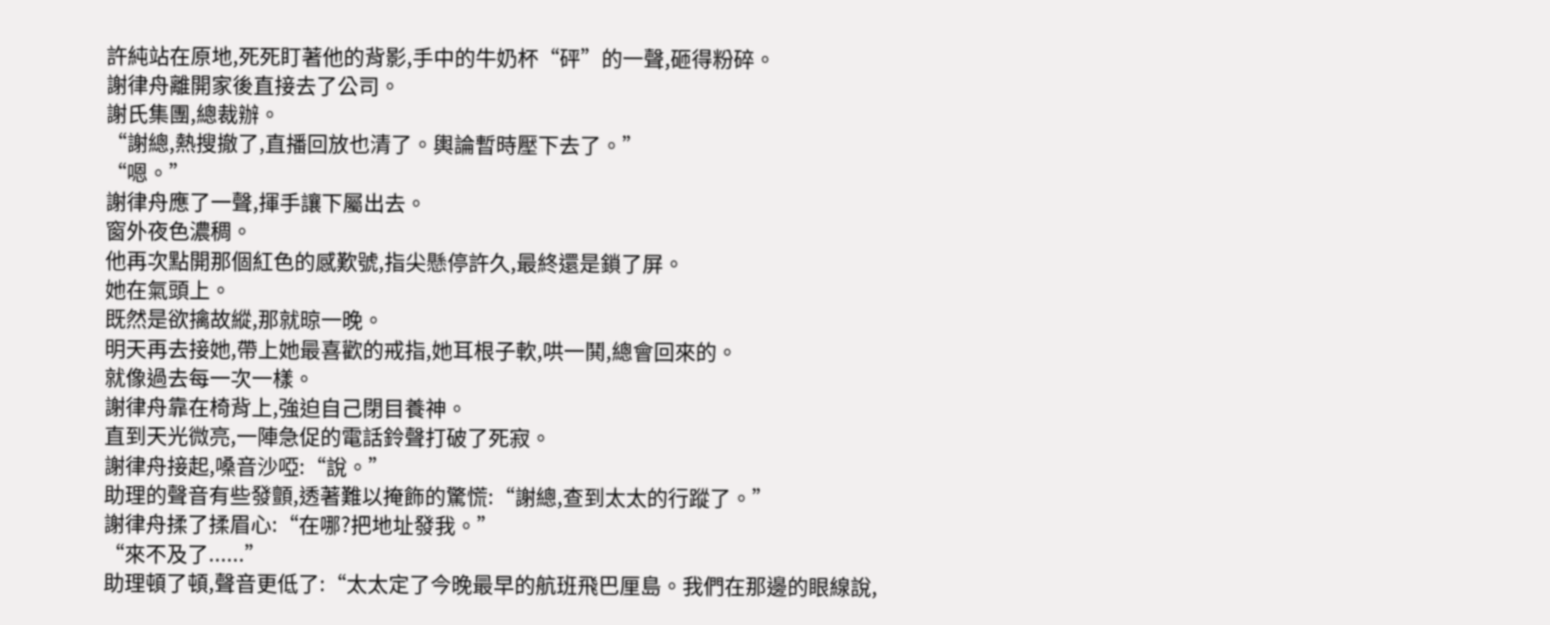許純站在原地,死死盯著他的背影,手中的牛奶杯“砰”的一聲,砸得粉碎。
謝律舟離開家後直接去了公司。
謝氏集團,總裁辦。
“謝總,熱搜撤了,直播回放也清了。輿論暫時壓下去了。”
“嗯。”
謝律舟應了一聲,揮手讓下屬出去。
窗外夜色濃稠。
他再次點開那個紅色的感歎號,指尖懸停許久,最終還是鎖了屏。
她在氣頭上。
既然是欲擒故縱,那就晾一晚。
明天再去接她,帶上她最喜歡的戒指,她耳根子軟,哄一鬨,總會回來的。
就像過去每一次一樣。
謝律舟靠在椅背上,強迫自己閉目養神。
直到天光微亮,一陣急促的電話鈴聲打破了死寂。
謝律舟接起,嗓音沙啞:“說。”
助理的聲音有些發顫,透著難以掩飾的驚慌:“謝總,查到太太的行蹤了。”
謝律舟揉了揉眉心:“在哪?把地址發我。”
“來不及了......”
助理頓了頓,聲音更低了:“太太定了今晚最早的航班飛巴厘島。我們在那邊的眼線說,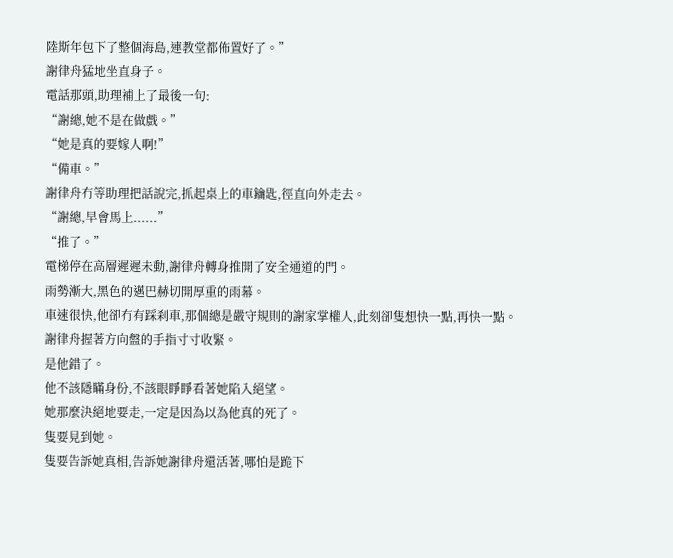陸斯年包下了整個海島,連教堂都佈置好了。”
謝律舟猛地坐直身子。
電話那頭,助理補上了最後一句:
“謝總,她不是在做戲。”
“她是真的要嫁人啊!”
“備車。”
謝律舟冇等助理把話說完,抓起桌上的車鑰匙,徑直向外走去。
“謝總,早會馬上......”
“推了。”
電梯停在高層遲遲未動,謝律舟轉身推開了安全通道的門。
雨勢漸大,黑色的邁巴赫切開厚重的雨幕。
車速很快,他卻冇有踩刹車,那個總是嚴守規則的謝家掌權人,此刻卻隻想快一點,再快一點。
謝律舟握著方向盤的手指寸寸收緊。
是他錯了。
他不該隱瞞身份,不該眼睜睜看著她陷入絕望。
她那麼決絕地要走,一定是因為以為他真的死了。
隻要見到她。
隻要告訴她真相,告訴她謝律舟還活著,哪怕是跪下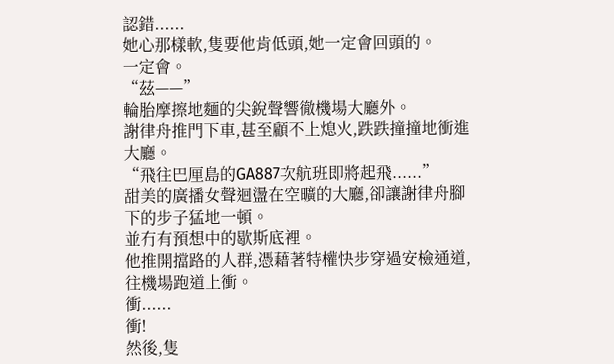認錯......
她心那樣軟,隻要他肯低頭,她一定會回頭的。
一定會。
“茲——”
輪胎摩擦地麵的尖銳聲響徹機場大廳外。
謝律舟推門下車,甚至顧不上熄火,跌跌撞撞地衝進大廳。
“飛往巴厘島的GA887次航班即將起飛......”
甜美的廣播女聲迴盪在空曠的大廳,卻讓謝律舟腳下的步子猛地一頓。
並冇有預想中的歇斯底裡。
他推開擋路的人群,憑藉著特權快步穿過安檢通道,往機場跑道上衝。
衝......
衝!
然後,隻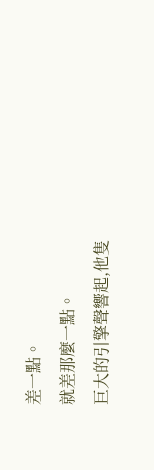差一點。
就差那麼一點。
巨大的引擎聲響起,他隻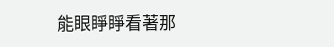能眼睜睜看著那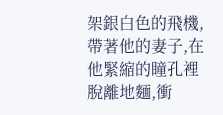架銀白色的飛機,帶著他的妻子,在他緊縮的瞳孔裡脫離地麵,衝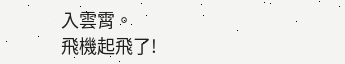入雲霄。
飛機起飛了!